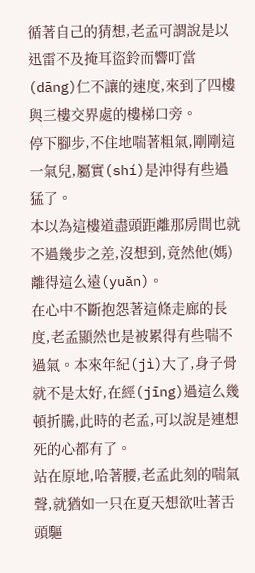循著自己的猜想,老孟可謂說是以迅雷不及掩耳盜鈴而響叮當(dāng)仁不讓的速度,來到了四樓與三樓交界處的樓梯口旁。
停下腳步,不住地喘著粗氣,剛剛這一氣兒,屬實(shí)是沖得有些過猛了。
本以為這樓道盡頭距離那房間也就不過幾步之差,沒想到,竟然他(媽)離得這么遠(yuǎn)。
在心中不斷抱怨著這條走廊的長度,老孟顯然也是被累得有些喘不過氣。本來年紀(jì)大了,身子骨就不是太好,在經(jīng)過這么幾頓折騰,此時的老孟,可以說是連想死的心都有了。
站在原地,哈著腰,老孟此刻的喘氣聲,就猶如一只在夏天想欲吐著舌頭驅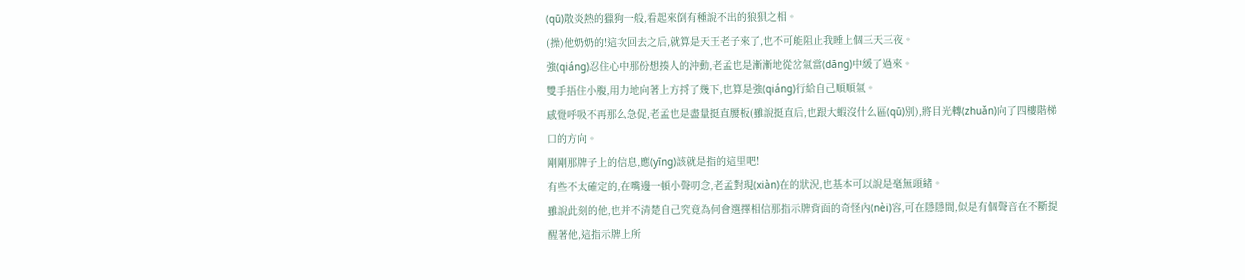(qū)散炎熱的獵狗一般,看起來倒有種說不出的狼狽之相。
(操)他奶奶的!這次回去之后,就算是天王老子來了,也不可能阻止我睡上個三天三夜。
強(qiáng)忍住心中那份想揍人的沖動,老孟也是漸漸地從岔氣當(dāng)中緩了過來。
雙手捂住小腹,用力地向著上方捋了幾下,也算是強(qiáng)行給自己順順氣。
感覺呼吸不再那么急促,老孟也是盡量挺直腰板(雖說挺直后,也跟大蝦沒什么區(qū)別),將目光轉(zhuǎn)向了四樓階梯口的方向。
剛剛那牌子上的信息,應(yīng)該就是指的這里吧!
有些不太確定的,在嘴邊一頓小聲叨念,老孟對現(xiàn)在的狀況,也基本可以說是毫無頭緒。
雖說此刻的他,也并不清楚自己究竟為何會選擇相信那指示牌背面的奇怪內(nèi)容,可在隱隱間,似是有個聲音在不斷提醒著他,這指示牌上所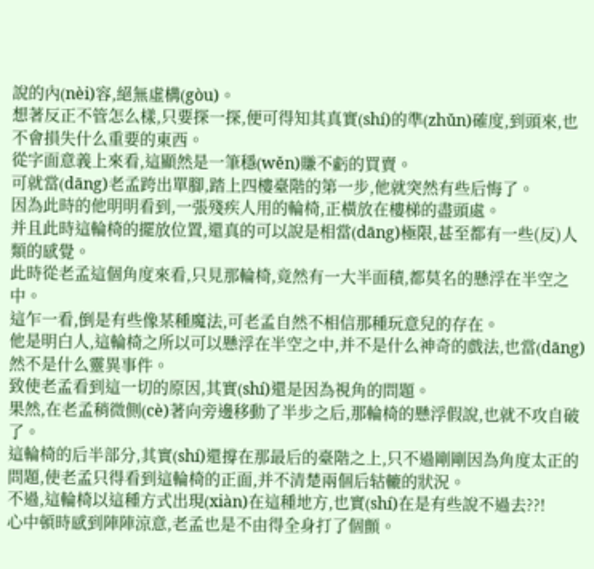說的內(nèi)容,絕無虛構(gòu)。
想著反正不管怎么樣,只要探一探,便可得知其真實(shí)的準(zhǔn)確度,到頭來,也不會損失什么重要的東西。
從字面意義上來看,這顯然是一筆穩(wěn)賺不虧的買賣。
可就當(dāng)老孟跨出單腳,踏上四樓臺階的第一步,他就突然有些后悔了。
因為此時的他明明看到,一張殘疾人用的輪椅,正橫放在樓梯的盡頭處。
并且此時這輪椅的擺放位置,還真的可以說是相當(dāng)極限,甚至都有一些(反)人類的感覺。
此時從老孟這個角度來看,只見那輪椅,竟然有一大半面積,都莫名的懸浮在半空之中。
這乍一看,倒是有些像某種魔法,可老孟自然不相信那種玩意兒的存在。
他是明白人,這輪椅之所以可以懸浮在半空之中,并不是什么神奇的戲法,也當(dāng)然不是什么靈異事件。
致使老孟看到這一切的原因,其實(shí)還是因為視角的問題。
果然,在老孟稍微側(cè)著向旁邊移動了半步之后,那輪椅的懸浮假說,也就不攻自破了。
這輪椅的后半部分,其實(shí)還撐在那最后的臺階之上,只不過剛剛因為角度太正的問題,使老孟只得看到這輪椅的正面,并不清楚兩個后轱轆的狀況。
不過,這輪椅以這種方式出現(xiàn)在這種地方,也實(shí)在是有些說不過去??!
心中頓時感到陣陣涼意,老孟也是不由得全身打了個顫。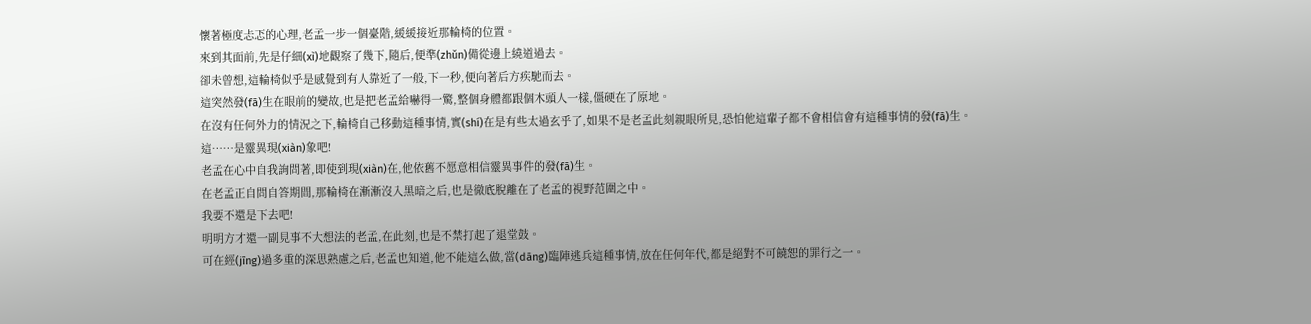懷著極度忐忑的心理,老孟一步一個臺階,緩緩接近那輪椅的位置。
來到其面前,先是仔細(xì)地觀察了幾下,隨后,便準(zhǔn)備從邊上繞道過去。
卻未曾想,這輪椅似乎是感覺到有人靠近了一般,下一秒,便向著后方疾馳而去。
這突然發(fā)生在眼前的變故,也是把老孟給嚇得一驚,整個身體都跟個木頭人一樣,僵硬在了原地。
在沒有任何外力的情況之下,輪椅自己移動這種事情,實(shí)在是有些太過玄乎了,如果不是老孟此刻親眼所見,恐怕他這輩子都不會相信會有這種事情的發(fā)生。
這……是靈異現(xiàn)象吧!
老孟在心中自我詢問著,即使到現(xiàn)在,他依舊不愿意相信靈異事件的發(fā)生。
在老孟正自問自答期間,那輪椅在漸漸沒入黑暗之后,也是徹底脫離在了老孟的視野范圍之中。
我要不還是下去吧!
明明方才還一副見事不大想法的老孟,在此刻,也是不禁打起了退堂鼓。
可在經(jīng)過多重的深思熟慮之后,老孟也知道,他不能這么做,當(dāng)臨陣逃兵這種事情,放在任何年代,都是絕對不可饒恕的罪行之一。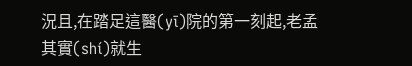況且,在踏足這醫(yī)院的第一刻起,老孟其實(shí)就生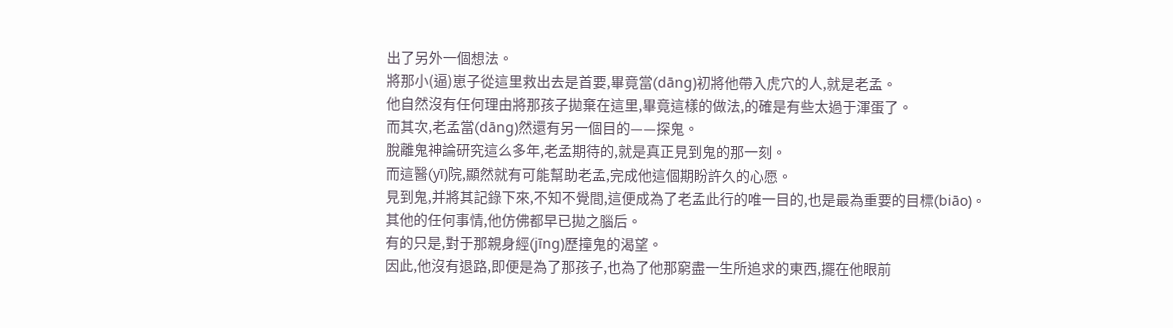出了另外一個想法。
將那小(逼)崽子從這里救出去是首要,畢竟當(dāng)初將他帶入虎穴的人,就是老孟。
他自然沒有任何理由將那孩子拋棄在這里,畢竟這樣的做法,的確是有些太過于渾蛋了。
而其次,老孟當(dāng)然還有另一個目的——探鬼。
脫離鬼神論研究這么多年,老孟期待的,就是真正見到鬼的那一刻。
而這醫(yī)院,顯然就有可能幫助老孟,完成他這個期盼許久的心愿。
見到鬼,并將其記錄下來,不知不覺間,這便成為了老孟此行的唯一目的,也是最為重要的目標(biāo)。
其他的任何事情,他仿佛都早已拋之腦后。
有的只是,對于那親身經(jīng)歷撞鬼的渴望。
因此,他沒有退路,即便是為了那孩子,也為了他那窮盡一生所追求的東西,擺在他眼前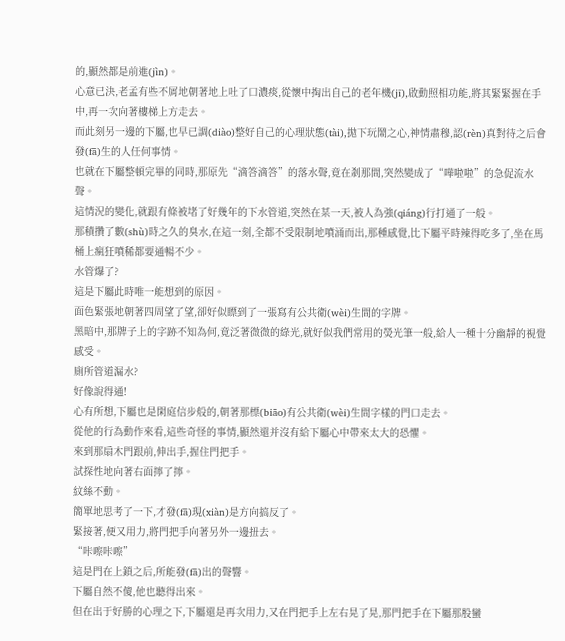的,顯然都是前進(jìn)。
心意已決,老孟有些不屑地朝著地上吐了口濃痰,從懷中掏出自己的老年機(jī),啟動照相功能,將其緊緊握在手中,再一次向著樓梯上方走去。
而此刻另一邊的下屬,也早已調(diào)整好自己的心理狀態(tài),拋下玩鬧之心,神情肅穆,認(rèn)真對待之后會發(fā)生的人任何事情。
也就在下屬整頓完畢的同時,那原先“滴答滴答”的落水聲,竟在剎那間,突然變成了“嘩啦啦”的急促流水聲。
這情況的變化,就跟有條被堵了好幾年的下水管道,突然在某一天,被人為強(qiáng)行打通了一般。
那積攢了數(shù)時之久的臭水,在這一刻,全都不受限制地噴涌而出,那種感覺,比下屬平時辣得吃多了,坐在馬桶上瘋狂噴稀都要通暢不少。
水管爆了?
這是下屬此時唯一能想到的原因。
面色緊張地朝著四周望了望,卻好似瞟到了一張寫有公共衛(wèi)生間的字牌。
黑暗中,那牌子上的字跡不知為何,竟泛著微微的綠光,就好似我們常用的熒光筆一般,給人一種十分幽靜的視覺感受。
廁所管道漏水?
好像說得通!
心有所想,下屬也是閑庭信步般的,朝著那標(biāo)有公共衛(wèi)生間字樣的門口走去。
從他的行為動作來看,這些奇怪的事情,顯然還并沒有給下屬心中帶來太大的恐懼。
來到那扇木門跟前,伸出手,握住門把手。
試探性地向著右面擰了擰。
紋絲不動。
簡單地思考了一下,才發(fā)現(xiàn)是方向搞反了。
緊接著,便又用力,將門把手向著另外一邊扭去。
“咔嚓咔嚓”
這是門在上鎖之后,所能發(fā)出的聲響。
下屬自然不傻,他也聽得出來。
但在出于好勝的心理之下,下屬還是再次用力,又在門把手上左右晃了晃,那門把手在下屬那股蠻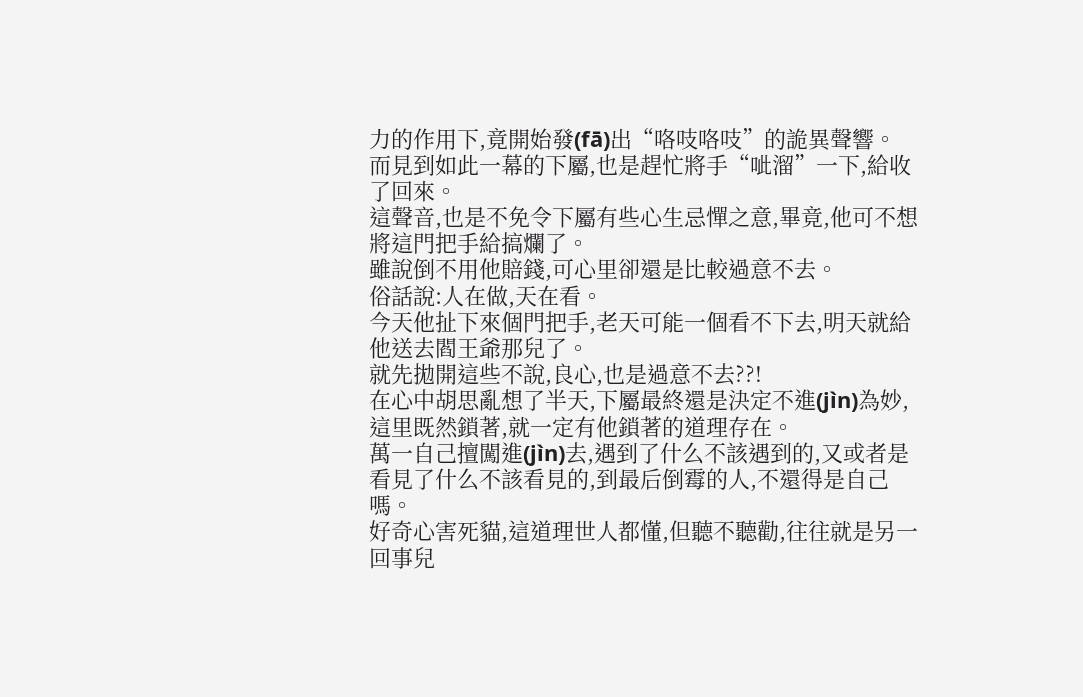力的作用下,竟開始發(fā)出“咯吱咯吱”的詭異聲響。
而見到如此一幕的下屬,也是趕忙將手“呲溜”一下,給收了回來。
這聲音,也是不免令下屬有些心生忌憚之意,畢竟,他可不想將這門把手給搞爛了。
雖說倒不用他賠錢,可心里卻還是比較過意不去。
俗話說:人在做,天在看。
今天他扯下來個門把手,老天可能一個看不下去,明天就給他送去閻王爺那兒了。
就先拋開這些不說,良心,也是過意不去??!
在心中胡思亂想了半天,下屬最終還是決定不進(jìn)為妙,這里既然鎖著,就一定有他鎖著的道理存在。
萬一自己擅闖進(jìn)去,遇到了什么不該遇到的,又或者是看見了什么不該看見的,到最后倒霉的人,不還得是自己嗎。
好奇心害死貓,這道理世人都懂,但聽不聽勸,往往就是另一回事兒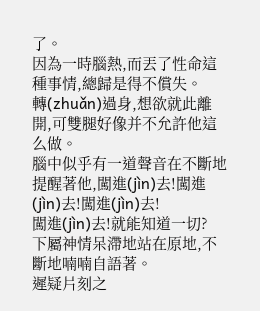了。
因為一時腦熱,而丟了性命這種事情,總歸是得不償失。
轉(zhuǎn)過身,想欲就此離開,可雙腿好像并不允許他這么做。
腦中似乎有一道聲音在不斷地提醒著他,闖進(jìn)去!闖進(jìn)去!闖進(jìn)去!
闖進(jìn)去!就能知道一切?
下屬神情呆滯地站在原地,不斷地喃喃自語著。
遲疑片刻之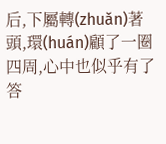后,下屬轉(zhuǎn)著頭,環(huán)顧了一圈四周,心中也似乎有了答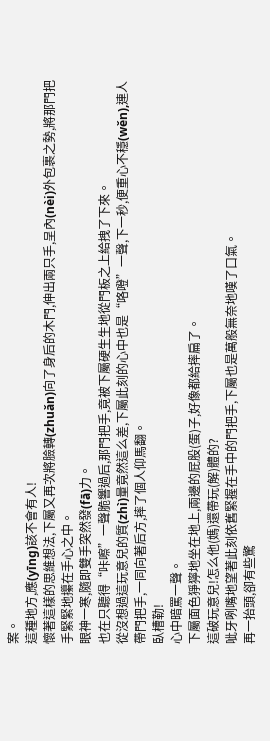案。
這種地方,應(yīng)該不會有人!
懷著這樣的思維想法,下屬又再次將臉轉(zhuǎn)向了身后的木門,伸出兩只手,呈內(nèi)外包裹之勢,將那門把手緊緊地攥在手心之中。
眼神一寒,隨即雙手突然發(fā)力。
也在只聽得“咔嚓”一聲脆響過后,那門把手,竟被下屬硬生生地從門板之上給拽了下來。
從沒想過這玩意兒的質(zhì)量竟然這么差,下屬此刻的心中也是“咯噔”一聲,下一秒,便重心不穩(wěn),連人帶門把手,一同向著后方,摔了個人仰馬翻。
臥槽勒!
心中暗罵一聲。
下屬面色猙獰地坐在地上,兩邊的屁股(蛋)子,好像都給摔扁了。
這破玩意兒!怎么他(媽)還帶玩(解)體的?
呲牙咧嘴地望著此刻依舊緊握在手中的門把手,下屬也是萬般無奈地嘆了口氣。
再一抬頭,卻有些驚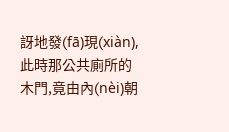訝地發(fā)現(xiàn),此時那公共廁所的木門,竟由內(nèi)朝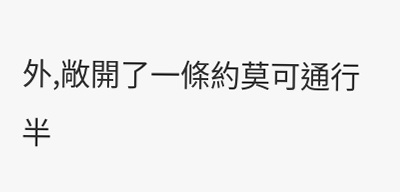外,敞開了一條約莫可通行半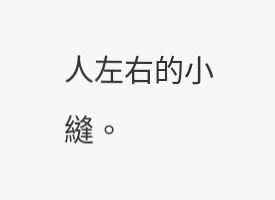人左右的小縫。